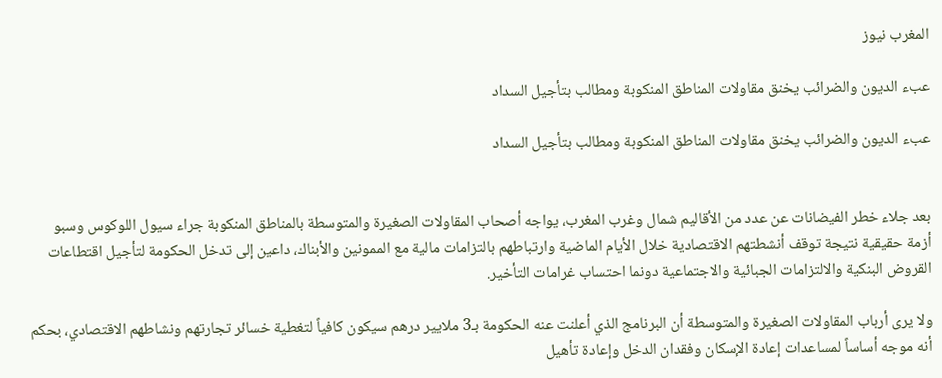المغرب نيوز

عبء الديون والضرائب يخنق مقاولات المناطق المنكوبة ومطالب بتأجيل السداد

عبء الديون والضرائب يخنق مقاولات المناطق المنكوبة ومطالب بتأجيل السداد


بعد جلاء خطر الفيضانات عن عدد من الأقاليم شمال وغرب المغرب، يواجه أصحاب المقاولات الصغيرة والمتوسطة بالمناطق المنكوبة جراء سيول اللوكوس وسبو أزمة حقيقية نتيجة توقف أنشطتهم الاقتصادية خلال الأيام الماضية وارتباطهم بالتزامات مالية مع الممونين والأبناك، داعين إلى تدخل الحكومة لتأجيل اقتطاعات القروض البنكية والالتزامات الجبائية والاجتماعية دونما احتساب غرامات التأخير.

ولا يرى أرباب المقاولات الصغيرة والمتوسطة أن البرنامج الذي أعلنت عنه الحكومة بـ3 ملايير درهم سيكون كافياً لتغطية خسائر تجارتهم ونشاطهم الاقتصادي، بحكم أنه موجه أساساً لمساعدات إعادة الإسكان وفقدان الدخل وإعادة تأهيل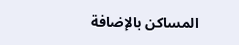المساكن بالإضافة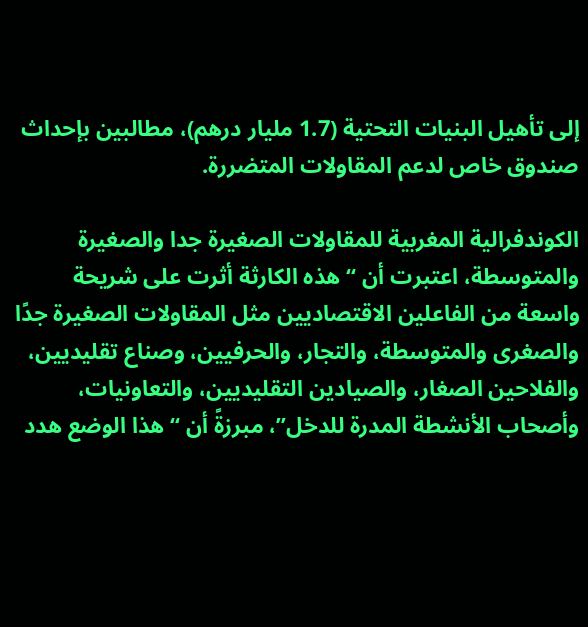إلى تأهيل البنيات التحتية (1.7 مليار درهم)، مطالبين بإحداث صندوق خاص لدعم المقاولات المتضررة.

الكوندفرالية المغربية للمقاولات الصغيرة جدا والصغيرة والمتوسطة، اعتبرت أن “هذه الكارثة أثرت على شريحة واسعة من الفاعلين الاقتصاديين مثل المقاولات الصغيرة جدًا والصغرى والمتوسطة، والتجار، والحرفيين، وصناع تقليديين، والفلاحين الصغار، والصيادين التقليديين، والتعاونيات، وأصحاب الأنشطة المدرة للدخل”، مبرزةً أن “هذا الوضع هدد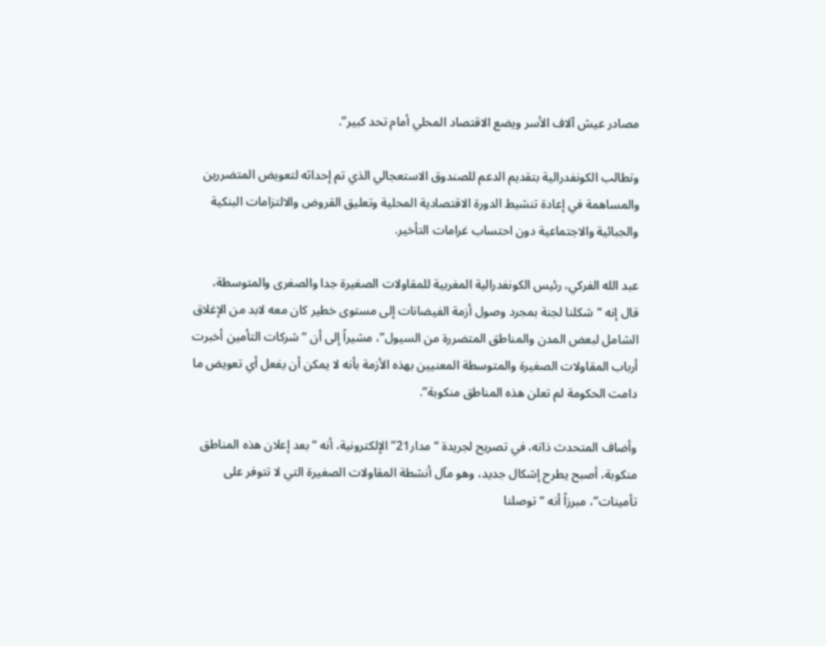مصادر عيش آلاف الأسر ويضع الاقتصاد المحلي أمام تحد كبير”.

وتطالب الكونفدرالية بتقديم الدعم للصندوق الاستعجالي الذي تم إحداثه لتعويض المتضررين والمساهمة في إعادة تنشيط الدورة الاقتصادية المحلية وتعليق القروض والالتزامات البنكية والجبائية والاجتماعية دون احتساب غرامات التأخير.

عبد الله الفركي، رئيس الكونفدرالية المغربية للمقاولات الصغيرة جدا والصغرى والمتوسطة، قال إنه “شكلنا لجنة بمجرد وصول أزمة الفيضانات إلى مستوى خطير كان معه لابد من الإغلاق الشامل لبعض المدن والمناطق المتضررة من السيول”، مشيراً إلى أن “شركات التأمين أخبرت أرباب المقاولات الصغيرة والمتوسطة المعنيين بهذه الأزمة بأنه لا يمكن أن يفعل أي تعويض ما دامت الحكومة لم تعلن هذه المناطق منكوبة”.

وأضاف المتحدث ذاته، في تصريح لجريدة “مدار21” الإلكترونية، أنه “بعد إعلان هذه المناطق منكوبة، أصبح يطرح إشكال جديد، وهو مآل أنشطة المقاولات الصغيرة التي لا تتوفر على تأمينات”، مبرزاً أنه “توصلنا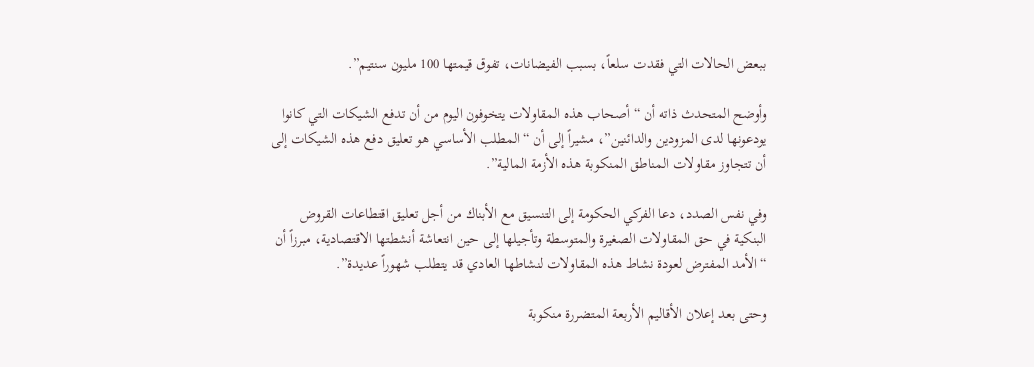ببعض الحالات التي فقدت سلعاً، بسبب الفيضانات، تفوق قيمتها 100 مليون سنتيم”.

وأوضح المتحدث ذاته أن “أصحاب هذه المقاولات يتخوفون اليوم من أن تدفع الشيكات التي كانوا يودعونها لدى المزودين والدائنين”، مشيراً إلى أن “المطلب الأساسي هو تعليق دفع هذه الشيكات إلى أن تتجاوز مقاولات المناطق المنكوبة هذه الأزمة المالية”.

وفي نفس الصدد، دعا الفركي الحكومة إلى التنسيق مع الأبناك من أجل تعليق اقتطاعات القروض البنكية في حق المقاولات الصغيرة والمتوسطة وتأجيلها إلى حين انتعاشة أنشطتها الاقتصادية، مبرزاً أن “الأمد المفترض لعودة نشاط هذه المقاولات لنشاطها العادي قد يتطلب شهوراً عديدة”.

وحتى بعد إعلان الأقاليم الأربعة المتضررة منكوبة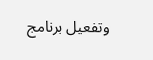وتفعيل برنامج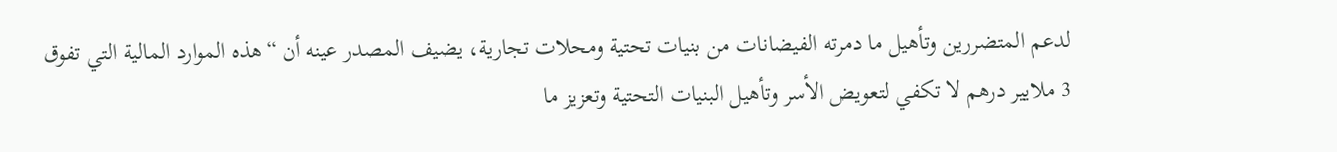لدعم المتضررين وتأهيل ما دمرته الفيضانات من بنيات تحتية ومحلات تجارية، يضيف المصدر عينه أن “هذه الموارد المالية التي تفوق 3 ملايير درهم لا تكفي لتعويض الأسر وتأهيل البنيات التحتية وتعزيز ما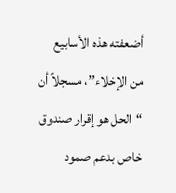أضعفته هذه الأسابيع من الإخلاء”، مسجلاً أن “الحل هو إقرار صندوق خاص بدعم صمود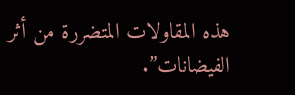هذه المقاولات المتضررة من أثر الفيضانات”.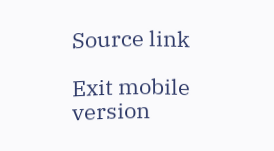Source link

Exit mobile version